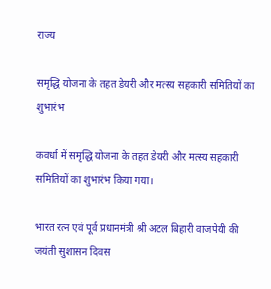राज्य

समृद्धि योजना के तहत डेयरी और मत्स्य सहकारी समितियों का शुभारंभ

कवर्धा में समृद्धि योजना के तहत डेयरी और मत्स्य सहकारी समितियों का शुभारंभ किया गया।

भारत रत्न एवं पूर्व प्रधानमंत्री श्री अटल बिहारी वाजपेयी की जयंती सुशासन दिवस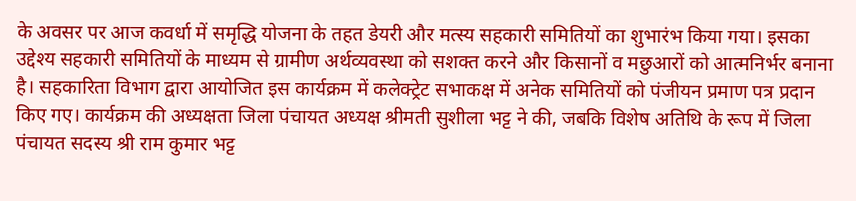के अवसर पर आज कवर्धा में समृद्धि योजना के तहत डेयरी और मत्स्य सहकारी समितियों का शुभारंभ किया गया। इसका उद्देश्य सहकारी समितियों के माध्यम से ग्रामीण अर्थव्यवस्था को सशक्त करने और किसानों व मछुआरों को आत्मनिर्भर बनाना है। सहकारिता विभाग द्वारा आयोजित इस कार्यक्रम में कलेक्ट्रेट सभाकक्ष में अनेक समितियों को पंजीयन प्रमाण पत्र प्रदान किए गए। कार्यक्रम की अध्यक्षता जिला पंचायत अध्यक्ष श्रीमती सुशीला भट्ट ने की, जबकि विशेष अतिथि के रूप में जिला पंचायत सदस्य श्री राम कुमार भट्ट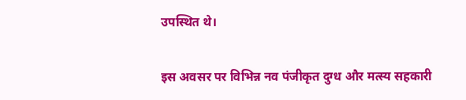उपस्थित थे।

इस अवसर पर विभिन्न नव पंजीकृत दुग्ध और मत्स्य सहकारी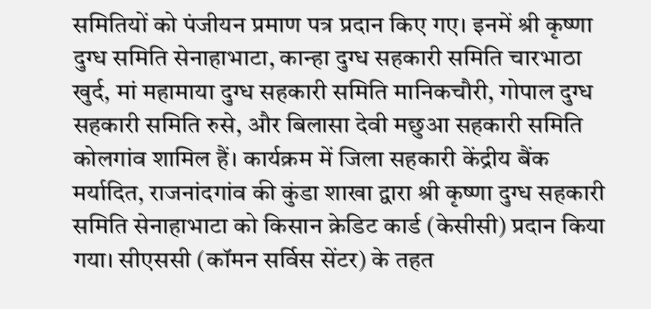समितियों को पंजीयन प्रमाण पत्र प्रदान किए गए। इनमें श्री कृष्णा दुग्ध समिति सेनाहाभाटा, कान्हा दुग्ध सहकारी समिति चारभाठा खुर्द, मां महामाया दुग्ध सहकारी समिति मानिकचौरी, गोपाल दुग्ध सहकारी समिति रुसे, और बिलासा देवी मछुआ सहकारी समिति कोलगांव शामिल हैं। कार्यक्रम में जिला सहकारी केंद्रीय बैंक मर्यादित, राजनांदगांव की कुंडा शाखा द्वारा श्री कृष्णा दुग्ध सहकारी समिति सेनाहाभाटा को किसान क्रेडिट कार्ड (केसीसी) प्रदान किया गया। सीएससी (कॉमन सर्विस सेंटर) के तहत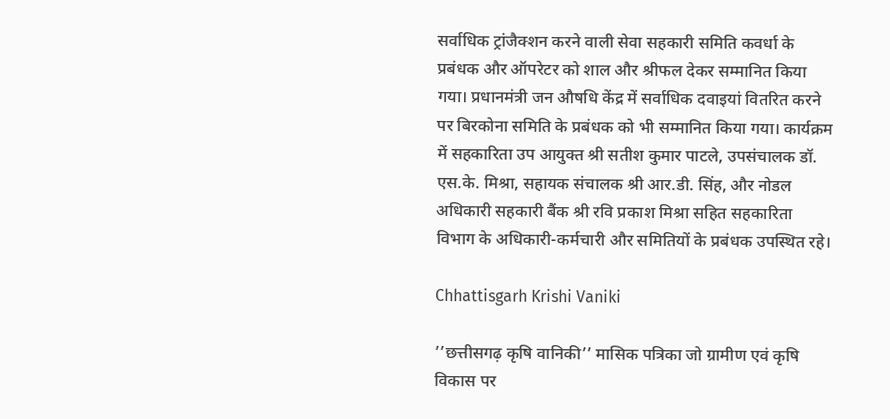सर्वाधिक ट्रांजैक्शन करने वाली सेवा सहकारी समिति कवर्धा के प्रबंधक और ऑपरेटर को शाल और श्रीफल देकर सम्मानित किया गया। प्रधानमंत्री जन औषधि केंद्र में सर्वाधिक दवाइयां वितरित करने पर बिरकोना समिति के प्रबंधक को भी सम्मानित किया गया। कार्यक्रम में सहकारिता उप आयुक्त श्री सतीश कुमार पाटले, उपसंचालक डॉ. एस.के. मिश्रा, सहायक संचालक श्री आर.डी. सिंह, और नोडल अधिकारी सहकारी बैंक श्री रवि प्रकाश मिश्रा सहित सहकारिता विभाग के अधिकारी-कर्मचारी और समितियों के प्रबंधक उपस्थित रहे।

Chhattisgarh Krishi Vaniki

’’छत्तीसगढ़ कृषि वानिकी’’ मासिक पत्रिका जो ग्रामीण एवं कृषि विकास पर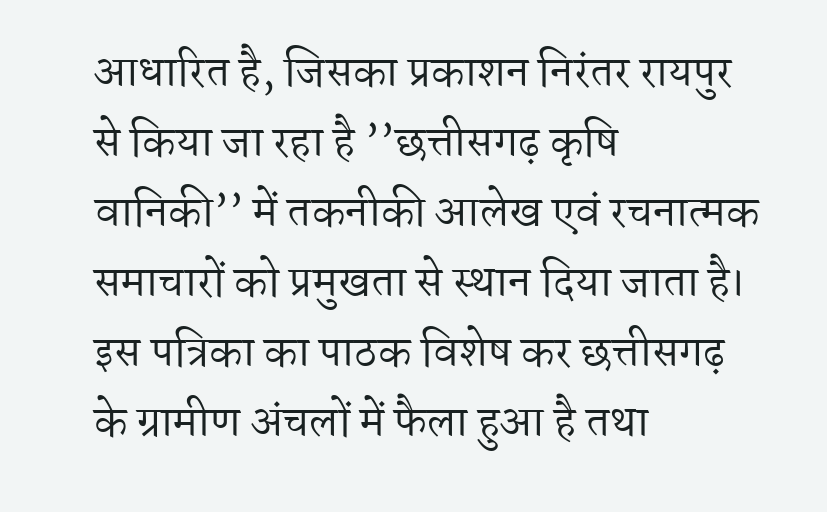आधारित है, जिसका प्रकाशन निरंतर रायपुर से किया जा रहा है ’’छत्तीसगढ़ कृषि वानिकी’’ में तकनीकी आलेख एवं रचनात्मक समाचारों को प्रमुखता से स्थान दिया जाता है। इस पत्रिका का पाठक विशेष कर छत्तीसगढ़ के ग्रामीण अंचलों में फैला हुआ है तथा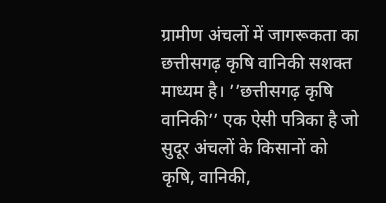ग्रामीण अंचलों में जागरूकता का छत्तीसगढ़ कृषि वानिकी सशक्त माध्यम है। ’’छत्तीसगढ़ कृषि वानिकी’’ एक ऐसी पत्रिका है जो सुदूर अंचलों के किसानों को कृषि, वानिकी,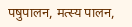पषुपालन, मत्स्य पालन,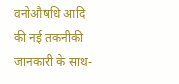वनोऔषधि आदि की नई तकनीकी जानकारी के साथ-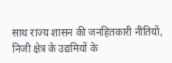साथ राज्य शासन की जनहितकारी नीतियों, निजी क्षेत्र के उद्यमियों के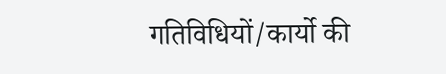गतिविधियों/कार्यो की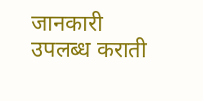जानकारी उपलब्ध कराती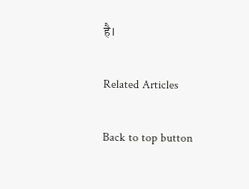है।

Related Articles

Back to top button